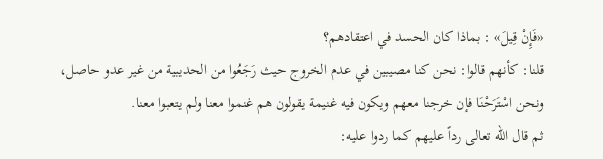«فَإِنْ قِيلَ» : بماذا كان الحسد في اعتقادهم؟
قلنا: كأنهم قالوا: نحن كنا مصيبين في عدم الخروج حيث رَجَعُوا من الحديبية من غير عدو حاصل، ونحن اسْتَرَحْنَا فإن خرجنا معهم ويكون فيه غنيمة يقولون هم غنموا معنا ولم يتعبوا معنا.
ثم قال الله تعالى رداً عليهم كما ردوا عليه: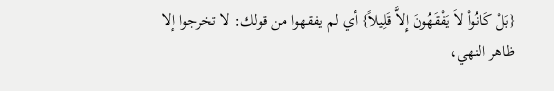{بَلْ كَانُواْ لاَ يَفْقَهُونَ إِلاَّ قَلِيلاً} أي لم يفقهوا من قولك: لا تخرجوا إلا ظاهر النهي،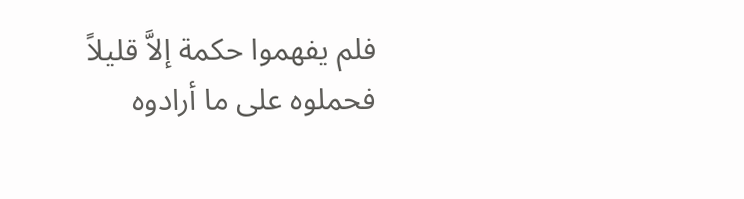فلم يفهموا حكمة إلاَّ قليلاً فحملوه على ما أرادوه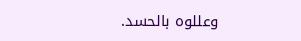وعللوه بالحسد.